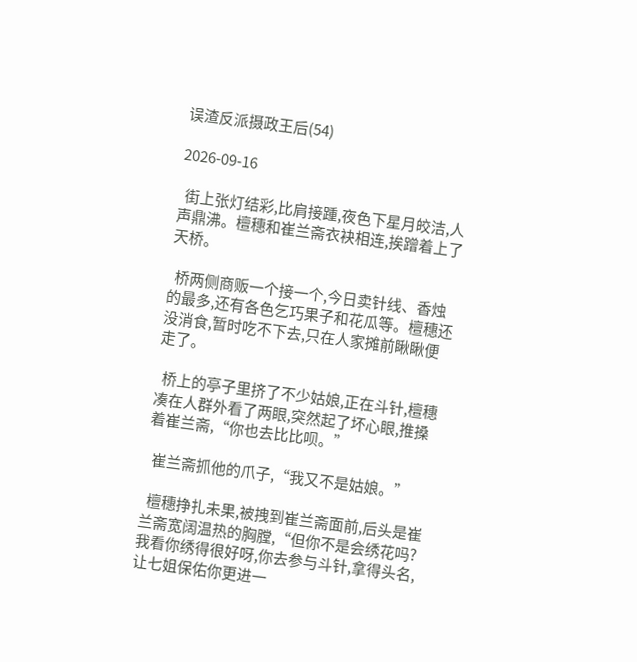误渣反派摄政王后(54)

2026-09-16

  街上张灯结彩,比肩接踵,夜色下星月皎洁,人声鼎沸。檀穗和崔兰斋衣袂相连,挨蹭着上了天桥。

  桥两侧商贩一个接一个,今日卖针线、香烛的最多,还有各色乞巧果子和花瓜等。檀穗还没消食,暂时吃不下去,只在人家摊前瞅瞅便走了。

  桥上的亭子里挤了不少姑娘,正在斗针,檀穗凑在人群外看了两眼,突然起了坏心眼,推搡着崔兰斋,“你也去比比呗。”

  崔兰斋抓他的爪子,“我又不是姑娘。”

  檀穗挣扎未果,被拽到崔兰斋面前,后头是崔兰斋宽阔温热的胸膛,“但你不是会绣花吗?我看你绣得很好呀,你去参与斗针,拿得头名,让七姐保佑你更进一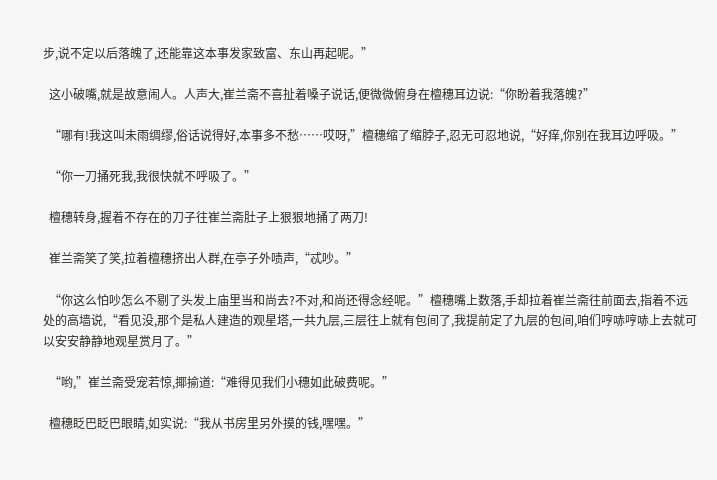步,说不定以后落魄了,还能靠这本事发家致富、东山再起呢。”

  这小破嘴,就是故意闹人。人声大,崔兰斋不喜扯着嗓子说话,便微微俯身在檀穗耳边说:“你盼着我落魄?”

  “哪有!我这叫未雨绸缪,俗话说得好,本事多不愁……哎呀,”檀穗缩了缩脖子,忍无可忍地说,“好痒,你别在我耳边呼吸。”

  “你一刀捅死我,我很快就不呼吸了。”

  檀穗转身,握着不存在的刀子往崔兰斋肚子上狠狠地捅了两刀!

  崔兰斋笑了笑,拉着檀穗挤出人群,在亭子外啧声,“忒吵。”

  “你这么怕吵怎么不剔了头发上庙里当和尚去?不对,和尚还得念经呢。”檀穗嘴上数落,手却拉着崔兰斋往前面去,指着不远处的高墙说,“看见没,那个是私人建造的观星塔,一共九层,三层往上就有包间了,我提前定了九层的包间,咱们哼哧哼哧上去就可以安安静静地观星赏月了。”

  “哟,”崔兰斋受宠若惊,揶揄道:“难得见我们小穗如此破费呢。”

  檀穗眨巴眨巴眼睛,如实说:“我从书房里另外摸的钱,嘿嘿。”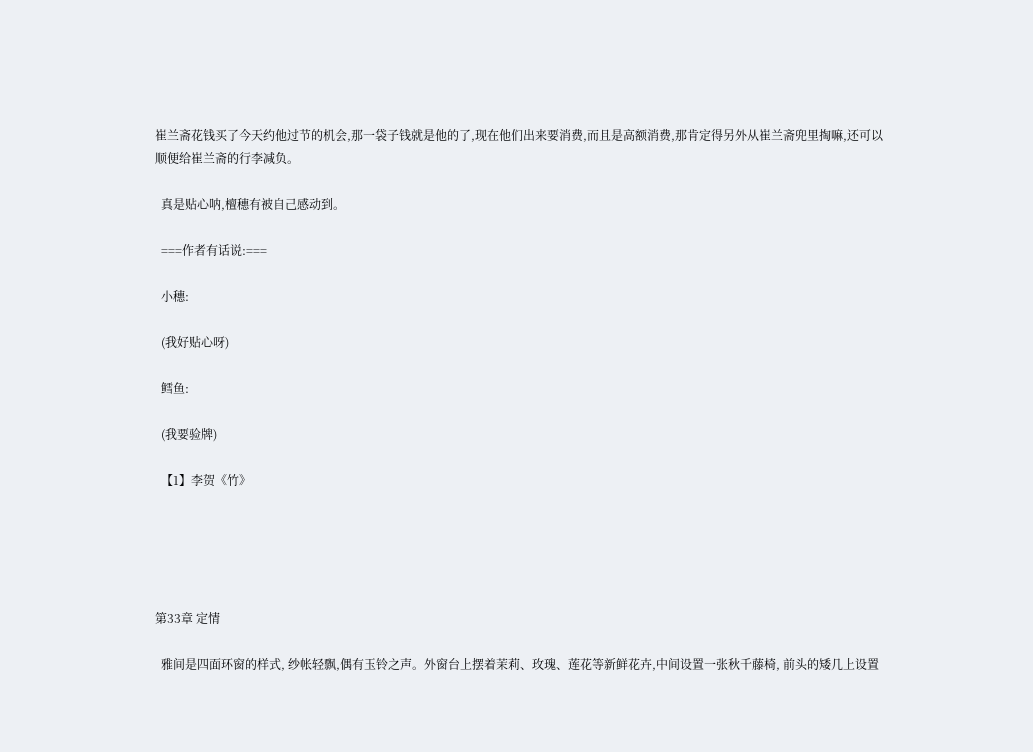崔兰斋花钱买了今天约他过节的机会,那一袋子钱就是他的了,现在他们出来要消费,而且是高额消费,那肯定得另外从崔兰斋兜里掏嘛,还可以顺便给崔兰斋的行李减负。

  真是贴心呐,檀穗有被自己感动到。

  ===作者有话说:===

  小穗:

  (我好贴心呀)

  鳕鱼:

  (我要验牌)

  【1】李贺《竹》





第33章 定情

  雅间是四面环窗的样式, 纱帐轻飘,偶有玉铃之声。外窗台上摆着茉莉、玫瑰、莲花等新鲜花卉,中间设置一张秋千藤椅, 前头的矮几上设置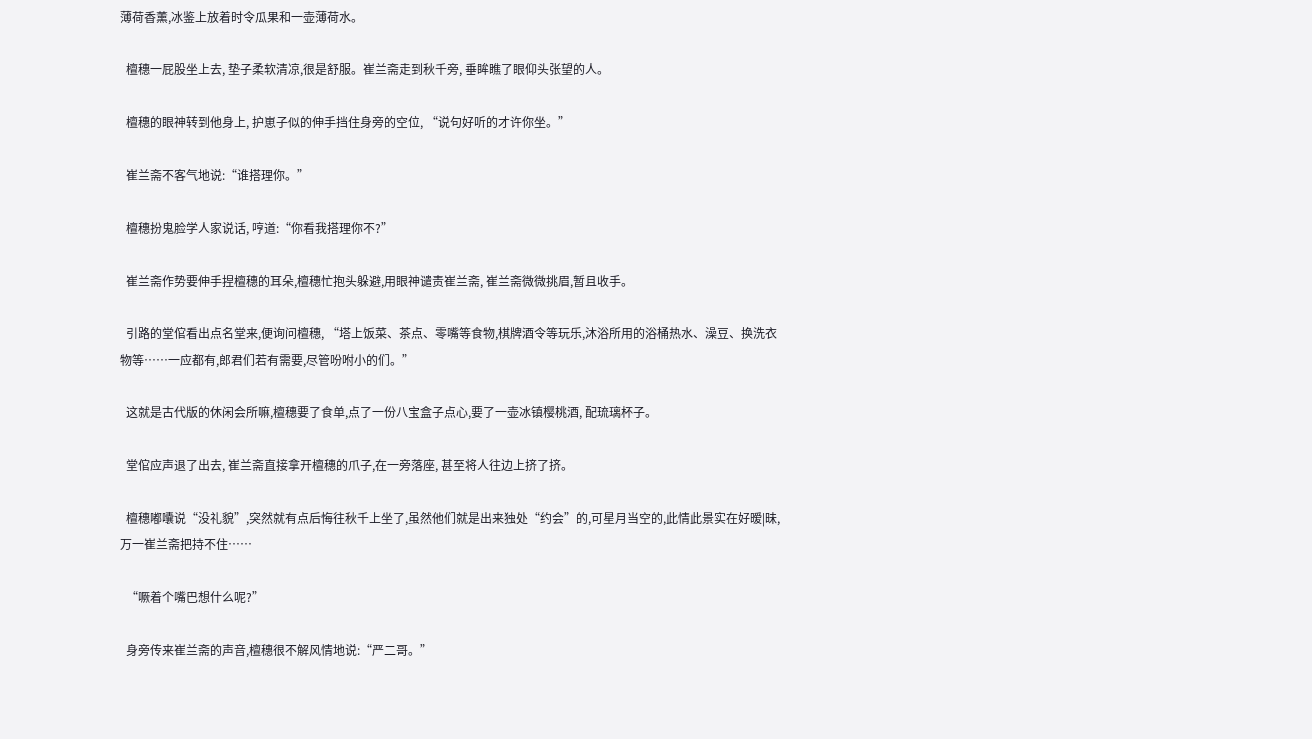薄荷香薰,冰鉴上放着时令瓜果和一壶薄荷水。

  檀穗一屁股坐上去, 垫子柔软清凉,很是舒服。崔兰斋走到秋千旁, 垂眸瞧了眼仰头张望的人。

  檀穗的眼神转到他身上, 护崽子似的伸手挡住身旁的空位, “说句好听的才许你坐。”

  崔兰斋不客气地说:“谁搭理你。”

  檀穗扮鬼脸学人家说话, 哼道:“你看我搭理你不?”

  崔兰斋作势要伸手捏檀穗的耳朵,檀穗忙抱头躲避,用眼神谴责崔兰斋, 崔兰斋微微挑眉,暂且收手。

  引路的堂倌看出点名堂来,便询问檀穗, “塔上饭菜、茶点、零嘴等食物,棋牌酒令等玩乐,沐浴所用的浴桶热水、澡豆、换洗衣物等……一应都有,郎君们若有需要,尽管吩咐小的们。”

  这就是古代版的休闲会所嘛,檀穗要了食单,点了一份八宝盒子点心,要了一壶冰镇樱桃酒, 配琉璃杯子。

  堂倌应声退了出去, 崔兰斋直接拿开檀穗的爪子,在一旁落座, 甚至将人往边上挤了挤。

  檀穗嘟囔说“没礼貌”,突然就有点后悔往秋千上坐了,虽然他们就是出来独处“约会”的,可星月当空的,此情此景实在好暧|昧,万一崔兰斋把持不住……

  “噘着个嘴巴想什么呢?”

  身旁传来崔兰斋的声音,檀穗很不解风情地说:“严二哥。”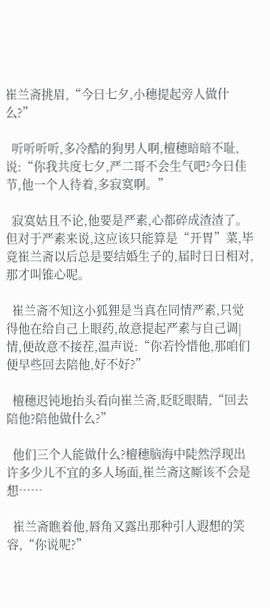崔兰斋挑眉,“今日七夕,小穗提起旁人做什么?”

  听听听听,多冷酷的狗男人啊,檀穗暗暗不耻,说:“你我共度七夕,严二哥不会生气吧?今日佳节,他一个人待着,多寂寞啊。”

  寂寞姑且不论,他要是严素,心都碎成渣渣了。但对于严素来说,这应该只能算是“开胃”菜,毕竟崔兰斋以后总是要结婚生子的,届时日日相对,那才叫锥心呢。

  崔兰斋不知这小狐狸是当真在同情严素,只觉得他在给自己上眼药,故意提起严素与自己调|情,便故意不接茬,温声说:“你若怜惜他,那咱们便早些回去陪他,好不好?”

  檀穗迟钝地抬头看向崔兰斋,眨眨眼睛,“回去陪他?陪他做什么?”

  他们三个人能做什么?檀穗脑海中陡然浮现出许多少儿不宜的多人场面,崔兰斋这厮该不会是想……

  崔兰斋瞧着他,唇角又露出那种引人遐想的笑容,“你说呢?”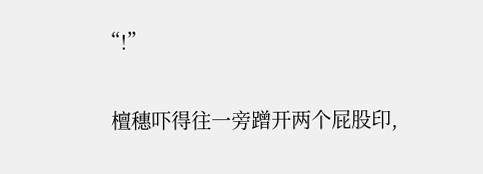“!”

  檀穗吓得往一旁蹭开两个屁股印,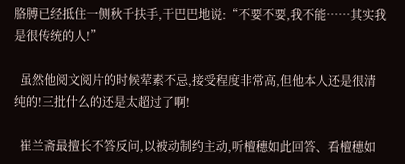胳膊已经抵住一侧秋千扶手,干巴巴地说:“不要不要,我不能……其实我是很传统的人!”

  虽然他阅文阅片的时候荤素不忌,接受程度非常高,但他本人还是很清纯的!三批什么的还是太超过了啊!

  崔兰斋最擅长不答反问,以被动制约主动,听檀穗如此回答、看檀穗如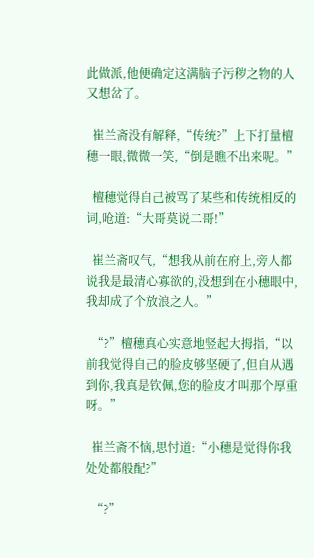此做派,他便确定这满脑子污秽之物的人又想岔了。

  崔兰斋没有解释,“传统?”上下打量檀穗一眼,微微一笑,“倒是瞧不出来呢。”

  檀穗觉得自己被骂了某些和传统相反的词,呛道:“大哥莫说二哥!”

  崔兰斋叹气,“想我从前在府上,旁人都说我是最清心寡欲的,没想到在小穗眼中,我却成了个放浪之人。”

  “?”檀穗真心实意地竖起大拇指,“以前我觉得自己的脸皮够坚硬了,但自从遇到你,我真是钦佩,您的脸皮才叫那个厚重呀。”

  崔兰斋不恼,思忖道:“小穗是觉得你我处处都般配?”

  “?”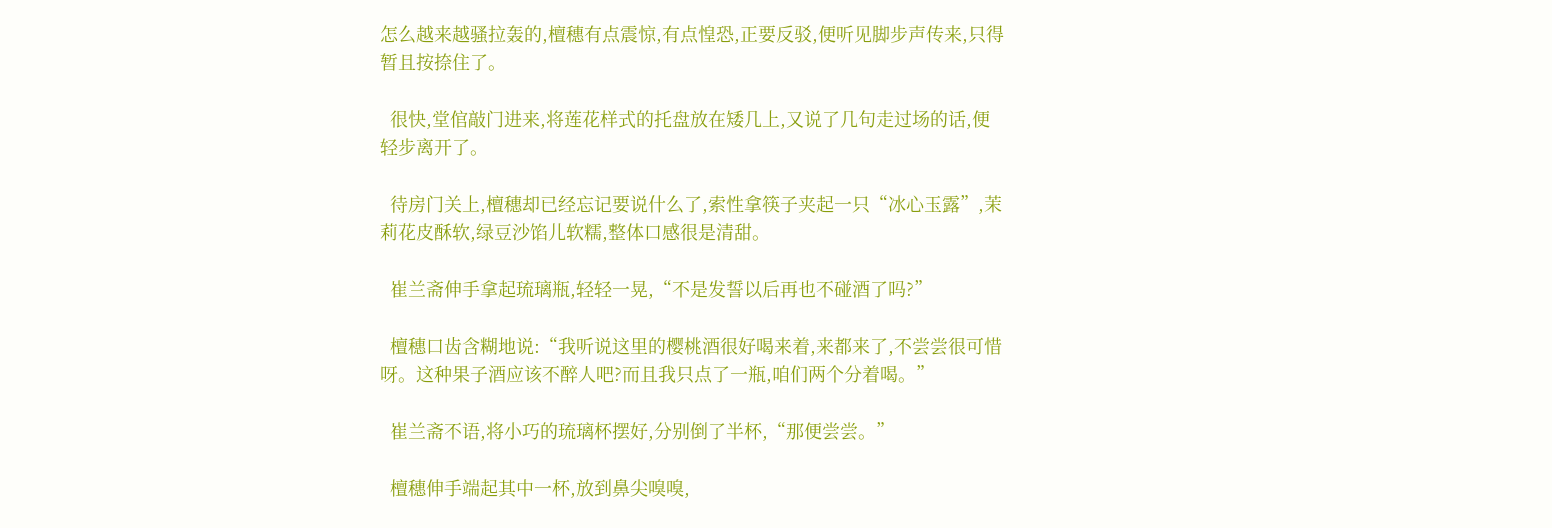怎么越来越骚拉轰的,檀穗有点震惊,有点惶恐,正要反驳,便听见脚步声传来,只得暂且按捺住了。

  很快,堂倌敲门进来,将莲花样式的托盘放在矮几上,又说了几句走过场的话,便轻步离开了。

  待房门关上,檀穗却已经忘记要说什么了,索性拿筷子夹起一只“冰心玉露”,茉莉花皮酥软,绿豆沙馅儿软糯,整体口感很是清甜。

  崔兰斋伸手拿起琉璃瓶,轻轻一晃,“不是发誓以后再也不碰酒了吗?”

  檀穗口齿含糊地说:“我听说这里的樱桃酒很好喝来着,来都来了,不尝尝很可惜呀。这种果子酒应该不醉人吧?而且我只点了一瓶,咱们两个分着喝。”

  崔兰斋不语,将小巧的琉璃杯摆好,分别倒了半杯,“那便尝尝。”

  檀穗伸手端起其中一杯,放到鼻尖嗅嗅,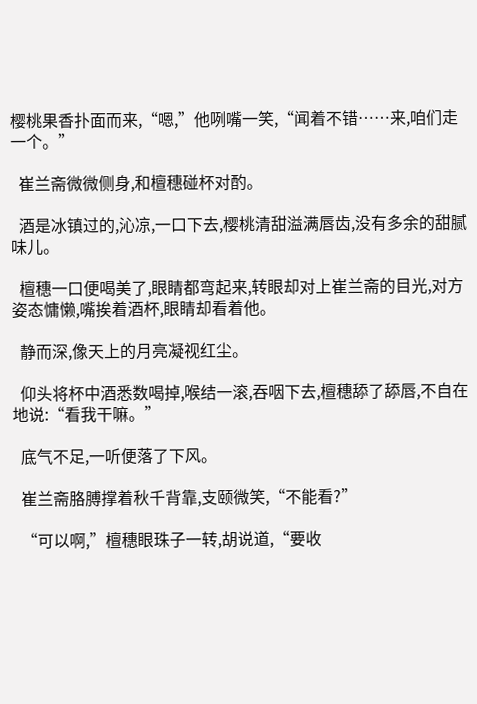樱桃果香扑面而来,“嗯,”他咧嘴一笑,“闻着不错……来,咱们走一个。”

  崔兰斋微微侧身,和檀穗碰杯对酌。

  酒是冰镇过的,沁凉,一口下去,樱桃清甜溢满唇齿,没有多余的甜腻味儿。

  檀穗一口便喝美了,眼睛都弯起来,转眼却对上崔兰斋的目光,对方姿态慵懒,嘴挨着酒杯,眼睛却看着他。

  静而深,像天上的月亮凝视红尘。

  仰头将杯中酒悉数喝掉,喉结一滚,吞咽下去,檀穗舔了舔唇,不自在地说:“看我干嘛。”

  底气不足,一听便落了下风。

  崔兰斋胳膊撑着秋千背靠,支颐微笑,“不能看?”

  “可以啊,”檀穗眼珠子一转,胡说道,“要收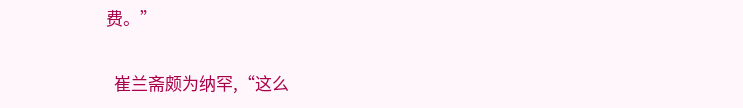费。”

  崔兰斋颇为纳罕,“这么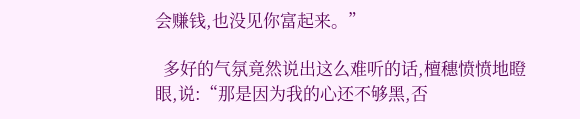会赚钱,也没见你富起来。”

  多好的气氛竟然说出这么难听的话,檀穗愤愤地瞪眼,说:“那是因为我的心还不够黑,否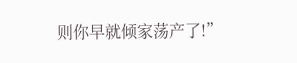则你早就倾家荡产了!”